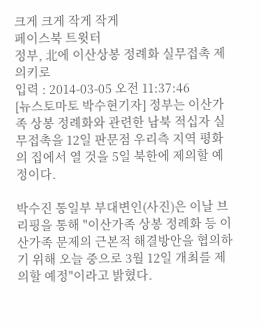크게 크게 작게 작게
페이스북 트윗터
정부, 北에 이산상봉 정례화 실무접촉 제의키로
입력 : 2014-03-05 오전 11:37:46
[뉴스토마토 박수현기자] 정부는 이산가족 상봉 정례화와 관련한 남북 적십자 실무접촉을 12일 판문점 우리측 지역 평화의 집에서 열 것을 5일 북한에 제의할 예정이다.

박수진 통일부 부대변인(사진)은 이날 브리핑을 통해 "이산가족 상봉 정례화 등 이산가족 문제의 근본적 해결방안을 협의하기 위해 오늘 중으로 3월 12일 개최를 제의할 예정"이라고 밝혔다.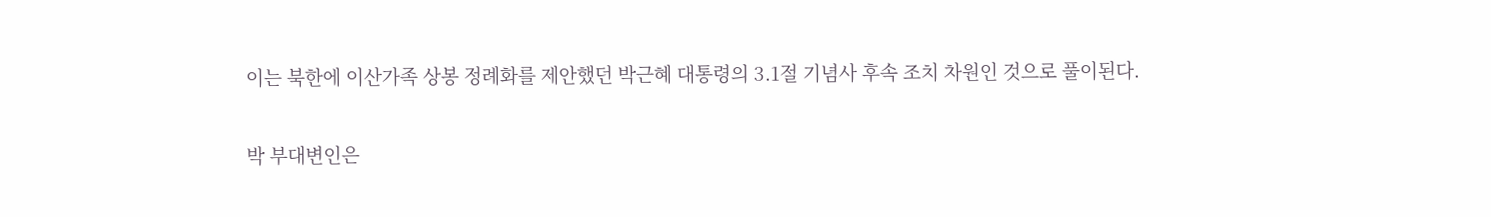이는 북한에 이산가족 상봉 정례화를 제안했던 박근혜 대통령의 3.1절 기념사 후속 조치 차원인 것으로 풀이된다.

박 부대변인은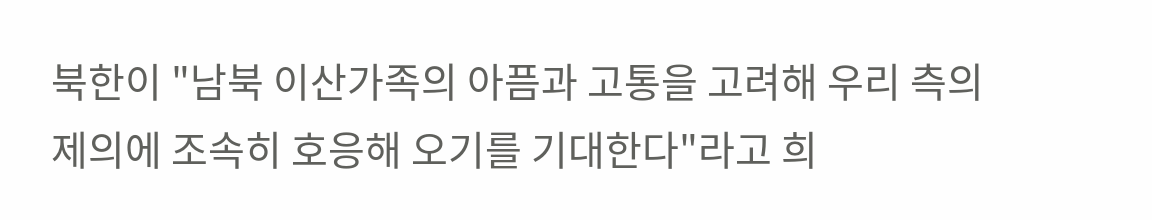북한이 "남북 이산가족의 아픔과 고통을 고려해 우리 측의 제의에 조속히 호응해 오기를 기대한다"라고 희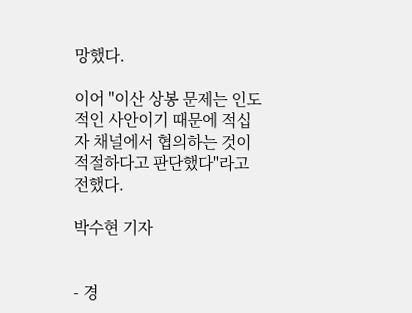망했다.

이어 "이산 상봉 문제는 인도적인 사안이기 때문에 적십자 채널에서 협의하는 것이 적절하다고 판단했다"라고 전했다.

박수현 기자


- 경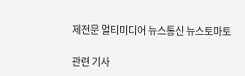제전문 멀티미디어 뉴스통신 뉴스토마토

관련 기사